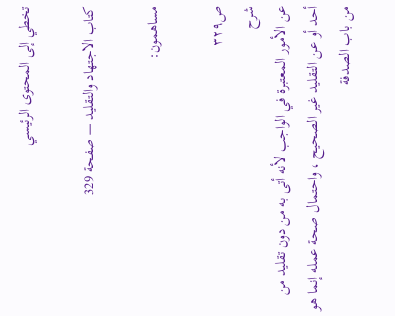تخطي إلى المحتوى الرئيسي

كتاب الاجتهاد والتقليد — صفحة 329

مساهمون:

ص٣٢٩
شرح
عن الأمور المعتبرة في الواجب لأنه أتى به من دون تقليد من أحد أو عن التقليد غير الصحيح ، واحتمال صحة عمله إنما هو من باب الصدفة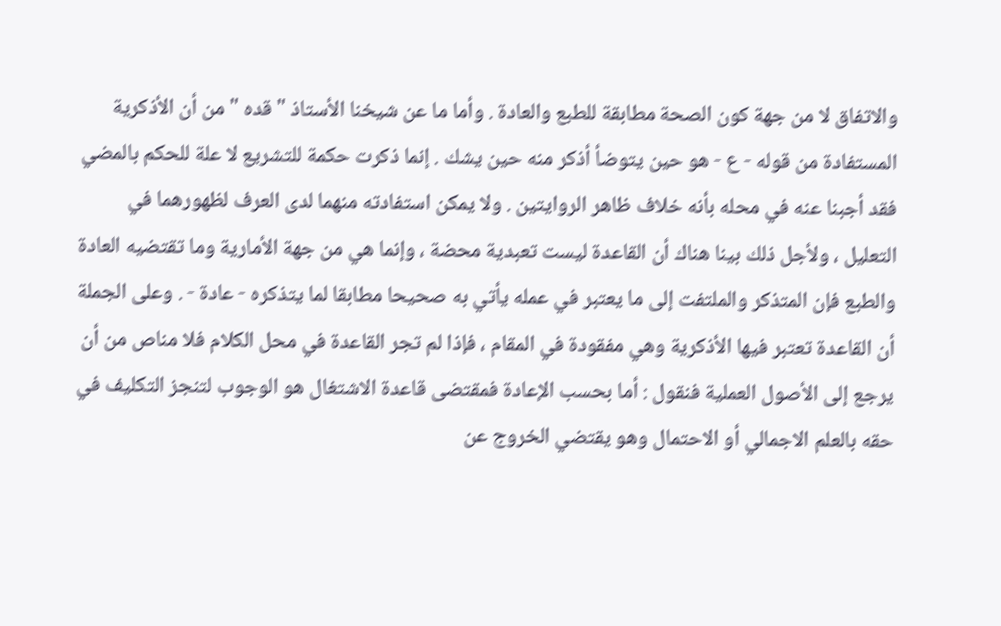والاتفاق لا من جهة كون الصحة مطابقة للطبع والعادة . وأما ما عن شيخنا الأستاذ " قده " من أن الأذكرية المستفادة من قوله - ع - هو حين يتوضأ أذكر منه حين يشك . إنما ذكرت حكمة للتشريع لا علة للحكم بالمضي فقد أجبنا عنه في محله بأنه خلاف ظاهر الروايتين . ولا يمكن استفادته منهما لدى العرف لظهورهما في التعليل ، ولأجل ذلك بينا هناك أن القاعدة ليست تعبدية محضة ، وإنما هي من جهة الأمارية وما تقتضيه العادة والطبع فإن المتذكر والملتفت إلى ما يعتبر في عمله يأتي به صحيحا مطابقا لما يتذكره - عادة - . وعلى الجملة أن القاعدة تعتبر فيها الأذكرية وهي مفقودة في المقام ، فإذا لم تجر القاعدة في محل الكلام فلا مناص من أن يرجع إلى الأصول العملية فنقول : أما بحسب الإعادة فمقتضى قاعدة الاشتغال هو الوجوب لتنجز التكليف في حقه بالعلم الاجمالي أو الاحتمال وهو يقتضي الخروج عن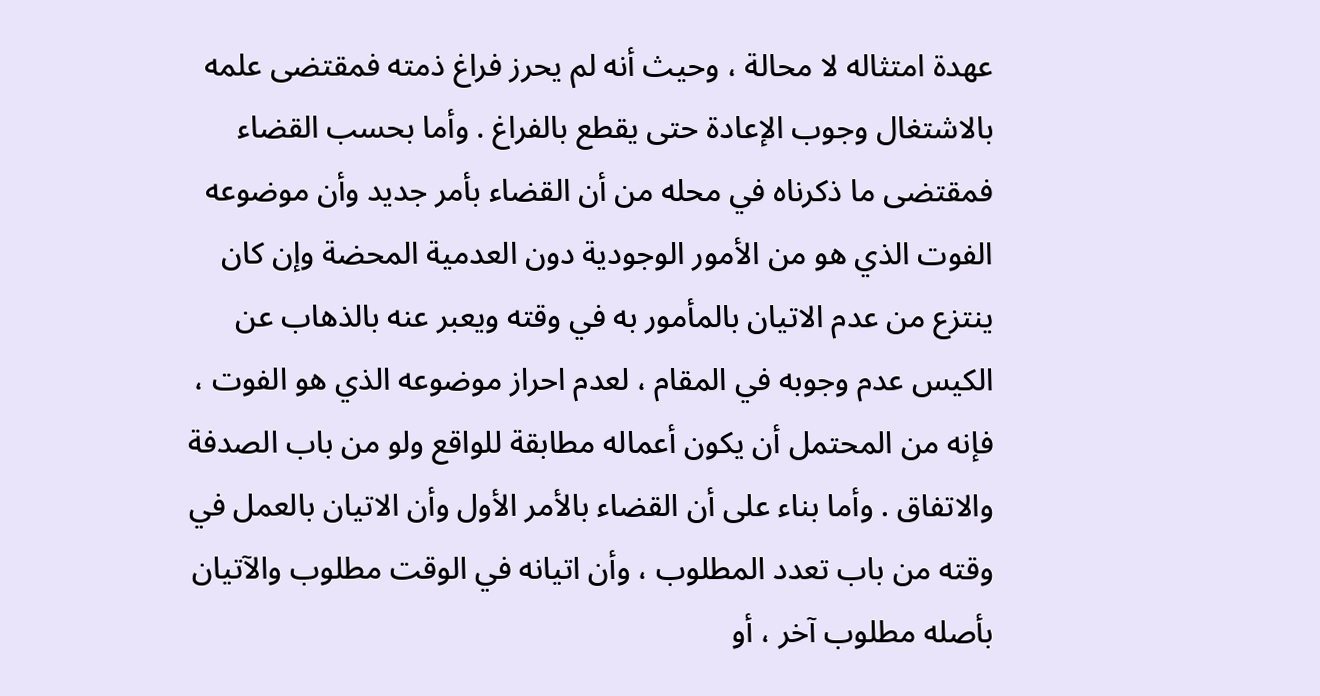عهدة امتثاله لا محالة ، وحيث أنه لم يحرز فراغ ذمته فمقتضى علمه بالاشتغال وجوب الإعادة حتى يقطع بالفراغ . وأما بحسب القضاء فمقتضى ما ذكرناه في محله من أن القضاء بأمر جديد وأن موضوعه الفوت الذي هو من الأمور الوجودية دون العدمية المحضة وإن كان ينتزع من عدم الاتيان بالمأمور به في وقته ويعبر عنه بالذهاب عن الكيس عدم وجوبه في المقام ، لعدم احراز موضوعه الذي هو الفوت ، فإنه من المحتمل أن يكون أعماله مطابقة للواقع ولو من باب الصدفة والاتفاق . وأما بناء على أن القضاء بالأمر الأول وأن الاتيان بالعمل في وقته من باب تعدد المطلوب ، وأن اتيانه في الوقت مطلوب والآتيان بأصله مطلوب آخر ، أو